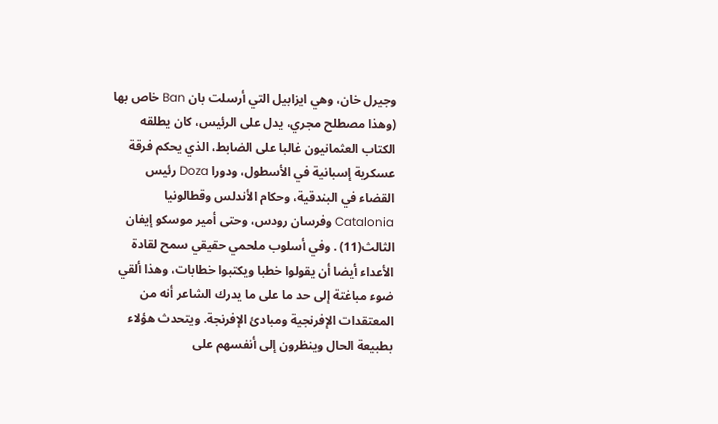وجيرل خان، وهي ايزابيل التي أرسلت بان Ban خاص بها (وهذا مصطلح مجري، يدل على الرئيس، كان يطلقه الكتاب العثمانيون غالبا على الضابط، الذي يحكم فرقة عسكرية إسبانية في الأسطول، ودورا Doza رئيس القضاء في البندقية، وحكام الأندلس وقطالونيا Catalonia وفرسان رودس، وحتى أمير موسكو إيفان الثالث(11) . وفي أسلوب ملحمي حقيقي سمح لقادة الأعداء أيضا أن يقولوا خطبا ويكتبوا خطابات، وهذا ألقي ضوء مباغتة إلى حد ما على ما يدرك الشاعر أنه من المعتقدات الإفرنجية ومبادئ الإفرنجة. ويتحدث هؤلاء بطبيعة الحال وينظرون إلى أنفسهم على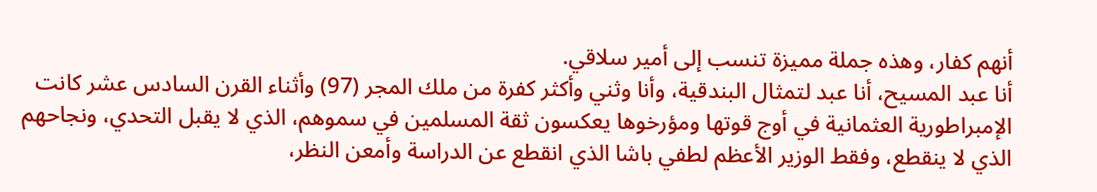أنهم كفار، وهذه جملة مميزة تنسب إلى أمير سلاقي.
أنا عبد المسيح، أنا عبد لتمثال البندقية، وأنا وثني وأكثر كفرة من ملك المجر (97) وأثناء القرن السادس عشر كانت الإمبراطورية العثمانية في أوج قوتها ومؤرخوها يعكسون ثقة المسلمين في سموهم، الذي لا يقبل التحدي، ونجاحهم الذي لا ينقطع، وفقط الوزير الأعظم لطفي باشا الذي انقطع عن الدراسة وأمعن النظر،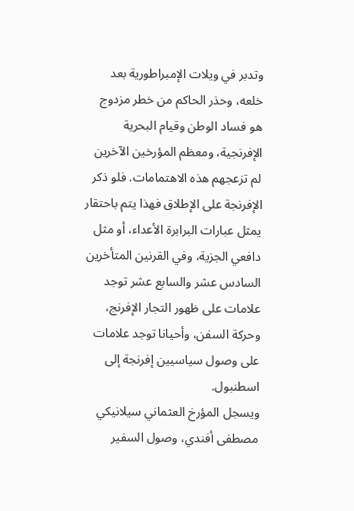وتدبر في ويلات الإمبراطورية بعد خلعه، وحذر الحاكم من خطر مزدوج هو فساد الوطن وقيام البحرية الإفرنجية، ومعظم المؤرخين الآخرين لم تزعجهم هذه الاهتمامات. فلو ذكر الإفرنجة على الإطلاق فهذا يتم باحتقار يمثل عبارات البرابرة الأعداء، أو مثل دافعي الجزية، وفي القرنين المتأخرين السادس عشر والسابع عشر توجد علامات على ظهور التجار الإفرنج، وحركة السفن، وأحيانا توجد علامات على وصول سياسيين إفرنجة إلى اسطنبول.
ويسجل المؤرخ العثماني سيلانيكي مصطفى أفندي، وصول السفير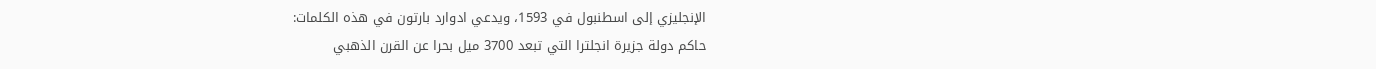الإنجليزي إلى اسطنبول في 1593، ويدعي ادوارد بارتون في هذه الكلمات:
حاكم دولة جزيرة انجلترا التي تبعد 3700 ميل بحرا عن القرن الذهبي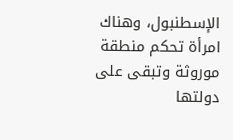الإسطنبول، وهناك امرأة تحكم منطقة موروثة وتبقى على دولتها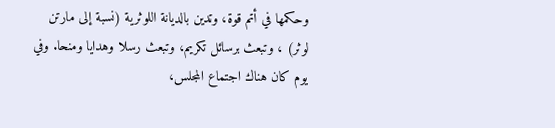وحكمها في أتم قوة، وتدين بالديانة اللوثرية (نسبة إلى مارتن لوثر) ، وتبعث برسائل تكريم، وتبعث رسلا وهدايا ومنحا. وفي يوم كان هناك اجتماع المجلس،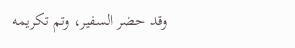وقد حضر السفير، وتم تكريمه